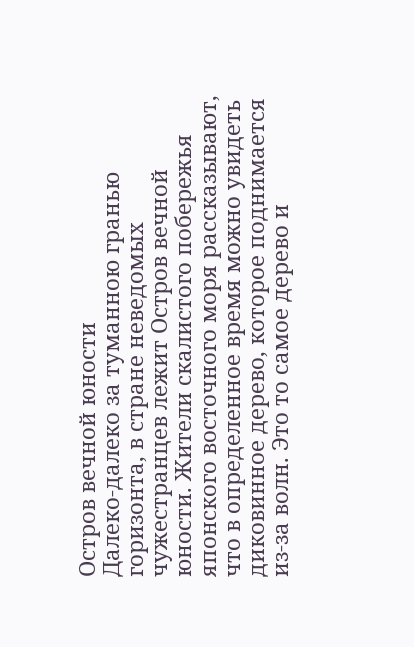Остров вечной юности
Далеко-далеко за туманною гранью горизонта, в стране неведомых чужестранцев лежит Остров вечной юности. Жители скалистого побережья японского восточного моря рассказывают, что в определенное время можно увидеть диковинное дерево, которое поднимается из-за волн. Это то самое дерево и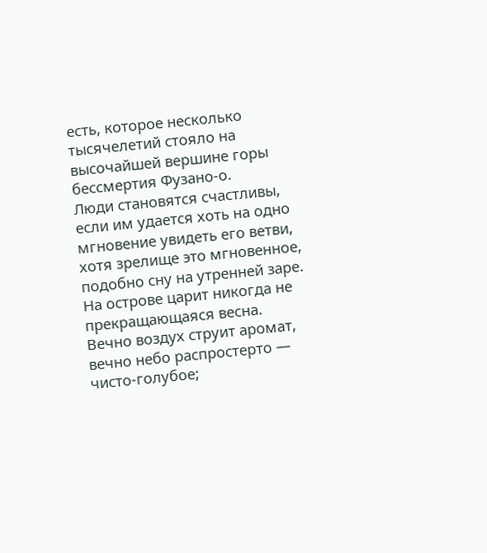есть, которое несколько тысячелетий стояло на высочайшей вершине горы бессмертия Фузано-о.
Люди становятся счастливы, если им удается хоть на одно мгновение увидеть его ветви, хотя зрелище это мгновенное, подобно сну на утренней заре.
На острове царит никогда не прекращающаяся весна. Вечно воздух струит аромат, вечно небо распростерто — чисто-голубое;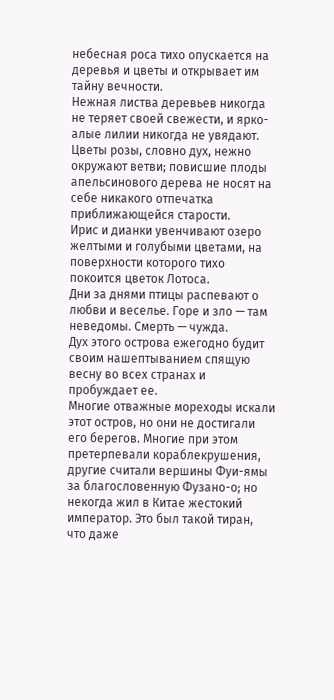небесная роса тихо опускается на деревья и цветы и открывает им тайну вечности.
Нежная листва деревьев никогда не теряет своей свежести, и ярко-алые лилии никогда не увядают. Цветы розы, словно дух, нежно окружают ветви; повисшие плоды апельсинового дерева не носят на себе никакого отпечатка приближающейся старости.
Ирис и дианки увенчивают озеро желтыми и голубыми цветами, на поверхности которого тихо покоится цветок Лотоса.
Дни за днями птицы распевают о любви и веселье. Горе и зло — там неведомы. Смерть — чужда.
Дух этого острова ежегодно будит своим нашептыванием спящую весну во всех странах и пробуждает ее.
Многие отважные мореходы искали этот остров, но они не достигали его берегов. Многие при этом претерпевали кораблекрушения, другие считали вершины Фуи-ямы за благословенную Фузано-о; но некогда жил в Китае жестокий император. Это был такой тиран, что даже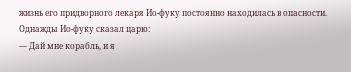жизнь его придворного лекаря Ио-фуку постоянно находилась в опасности.
Однажды Ио-фуку сказал царю:
— Дай мне корабль, и я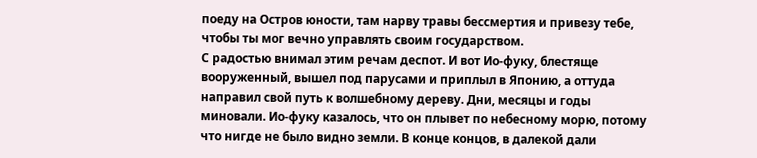поеду на Остров юности, там нарву травы бессмертия и привезу тебе, чтобы ты мог вечно управлять своим государством.
С радостью внимал этим речам деспот. И вот Ио-фуку, блестяще вооруженный, вышел под парусами и приплыл в Японию, а оттуда направил свой путь к волшебному дереву. Дни, месяцы и годы миновали. Ио-фуку казалось, что он плывет по небесному морю, потому что нигде не было видно земли. В конце концов, в далекой дали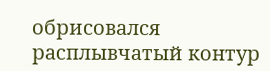обрисовался расплывчатый контур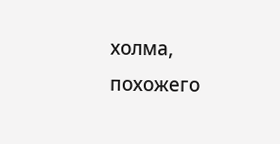холма, похожего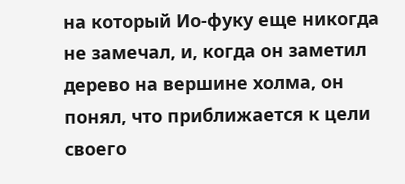на который Ио-фуку еще никогда не замечал, и, когда он заметил дерево на вершине холма, он понял, что приближается к цели своего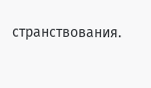странствования.